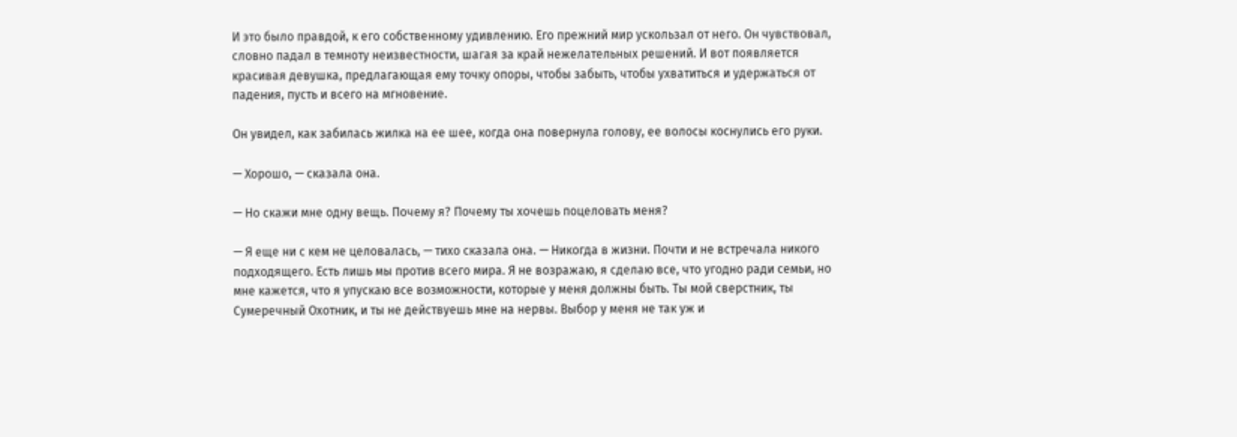И это было правдой, к его собственному удивлению. Его прежний мир ускользал от него. Он чувствовал, словно падал в темноту неизвестности, шагая за край нежелательных решений. И вот появляется красивая девушка, предлагающая ему точку опоры, чтобы забыть, чтобы ухватиться и удержаться от падения, пусть и всего на мгновение.

Он увидел, как забилась жилка на ее шее, когда она повернула голову, ее волосы коснулись его руки.

— Хорошо, — сказала она.

— Но скажи мне одну вещь. Почему я? Почему ты хочешь поцеловать меня?

— Я еще ни с кем не целовалась, — тихо сказала она. — Никогда в жизни. Почти и не встречала никого подходящего. Есть лишь мы против всего мира. Я не возражаю, я сделаю все, что угодно ради семьи, но мне кажется, что я упускаю все возможности, которые у меня должны быть. Ты мой сверстник, ты Сумеречный Охотник, и ты не действуешь мне на нервы. Выбор у меня не так уж и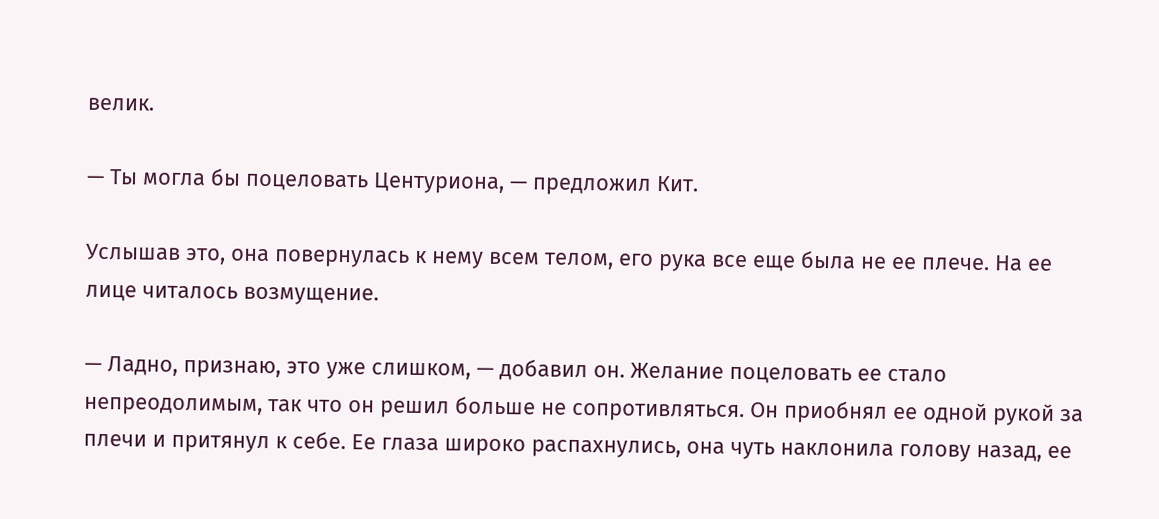велик.

— Ты могла бы поцеловать Центуриона, — предложил Кит.

Услышав это, она повернулась к нему всем телом, его рука все еще была не ее плече. На ее лице читалось возмущение.

— Ладно, признаю, это уже слишком, — добавил он. Желание поцеловать ее стало непреодолимым, так что он решил больше не сопротивляться. Он приобнял ее одной рукой за плечи и притянул к себе. Ее глаза широко распахнулись, она чуть наклонила голову назад, ее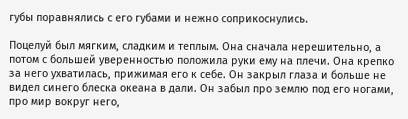губы поравнялись с его губами и нежно соприкоснулись.

Поцелуй был мягким, сладким и теплым. Она сначала нерешительно, а потом с большей уверенностью положила руки ему на плечи. Она крепко за него ухватилась, прижимая его к себе. Он закрыл глаза и больше не видел синего блеска океана в дали. Он забыл про землю под его ногами, про мир вокруг него,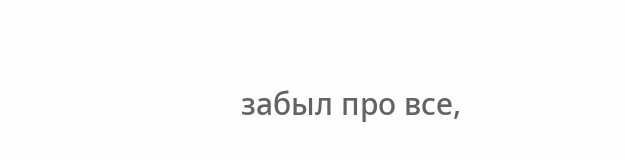забыл про все,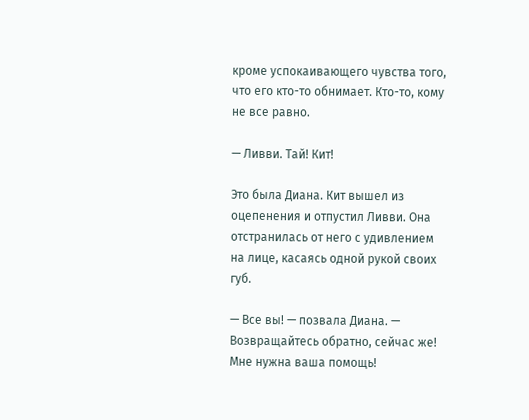кроме успокаивающего чувства того, что его кто-то обнимает. Кто-то, кому не все равно.

— Ливви. Тай! Кит!

Это была Диана. Кит вышел из оцепенения и отпустил Ливви. Она отстранилась от него с удивлением на лице, касаясь одной рукой своих губ.

— Все вы! — позвала Диана. — Возвращайтесь обратно, сейчас же! Мне нужна ваша помощь!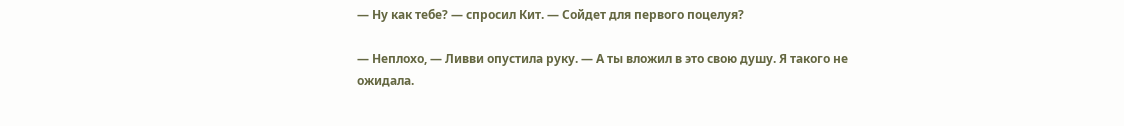— Ну как тебе? — спросил Кит. — Сойдет для первого поцелуя?

— Неплохо, — Ливви опустила руку. — А ты вложил в это свою душу. Я такого не ожидала.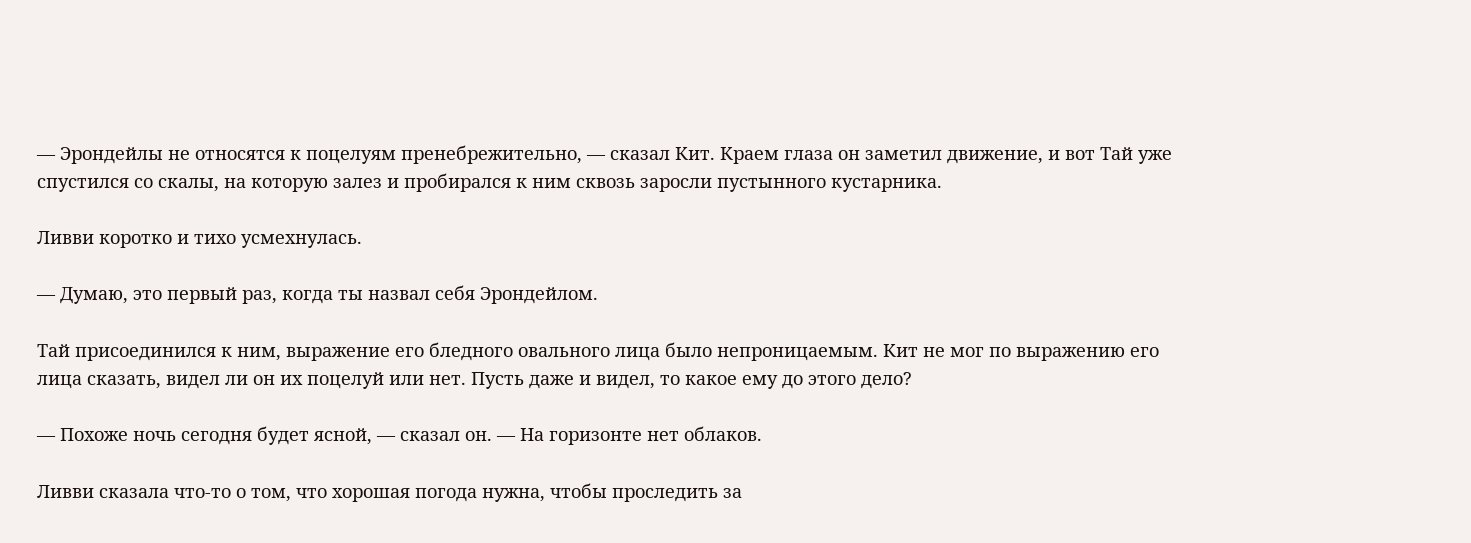— Эрондейлы не относятся к поцелуям пренебрежительно, — сказал Кит. Краем глаза он заметил движение, и вот Тай уже спустился со скалы, на которую залез и пробирался к ним сквозь заросли пустынного кустарника.

Ливви коротко и тихо усмехнулась.

— Думаю, это первый раз, когда ты назвал себя Эрондейлом.

Тай присоединился к ним, выражение его бледного овального лица было непроницаемым. Кит не мог по выражению его лица сказать, видел ли он их поцелуй или нет. Пусть даже и видел, то какое ему до этого дело?

— Похоже ночь сегодня будет ясной, — сказал он. — На горизонте нет облаков.

Ливви сказала что-то о том, что хорошая погода нужна, чтобы проследить за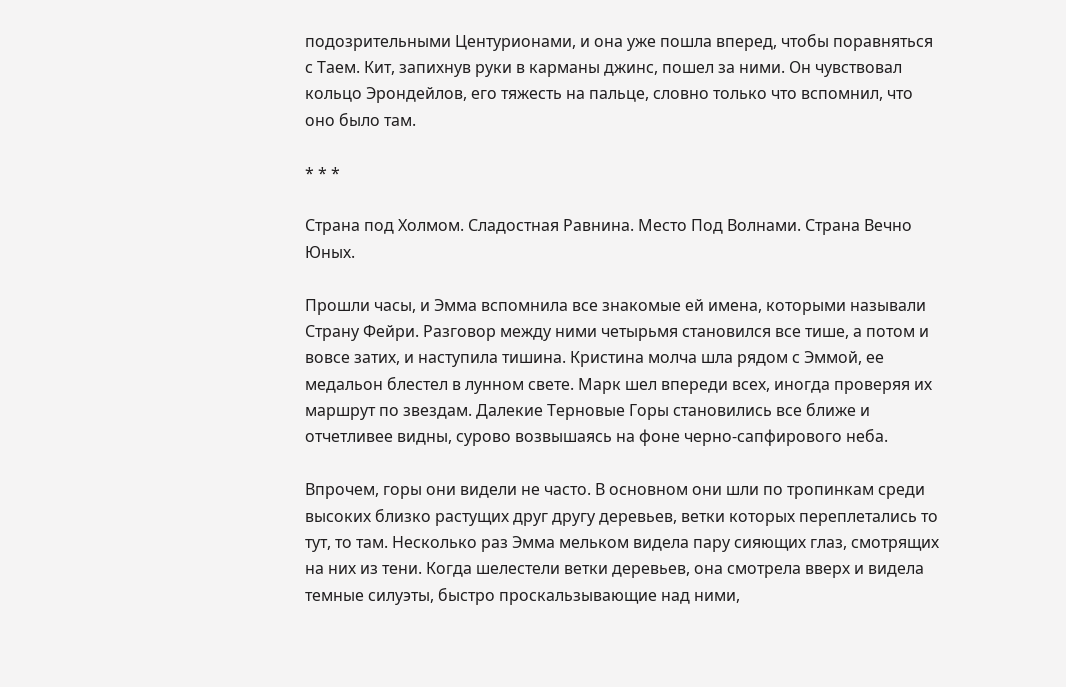подозрительными Центурионами, и она уже пошла вперед, чтобы поравняться с Таем. Кит, запихнув руки в карманы джинс, пошел за ними. Он чувствовал кольцо Эрондейлов, его тяжесть на пальце, словно только что вспомнил, что оно было там.

* * *

Страна под Холмом. Сладостная Равнина. Место Под Волнами. Страна Вечно Юных.

Прошли часы, и Эмма вспомнила все знакомые ей имена, которыми называли Страну Фейри. Разговор между ними четырьмя становился все тише, а потом и вовсе затих, и наступила тишина. Кристина молча шла рядом с Эммой, ее медальон блестел в лунном свете. Марк шел впереди всех, иногда проверяя их маршрут по звездам. Далекие Терновые Горы становились все ближе и отчетливее видны, сурово возвышаясь на фоне черно-сапфирового неба.

Впрочем, горы они видели не часто. В основном они шли по тропинкам среди высоких близко растущих друг другу деревьев, ветки которых переплетались то тут, то там. Несколько раз Эмма мельком видела пару сияющих глаз, смотрящих на них из тени. Когда шелестели ветки деревьев, она смотрела вверх и видела темные силуэты, быстро проскальзывающие над ними,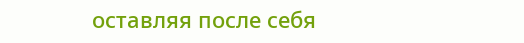оставляя после себя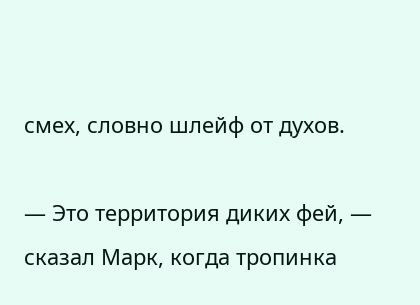смех, словно шлейф от духов.

— Это территория диких фей, — сказал Марк, когда тропинка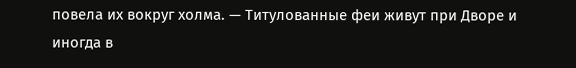повела их вокруг холма. — Титулованные феи живут при Дворе и иногда в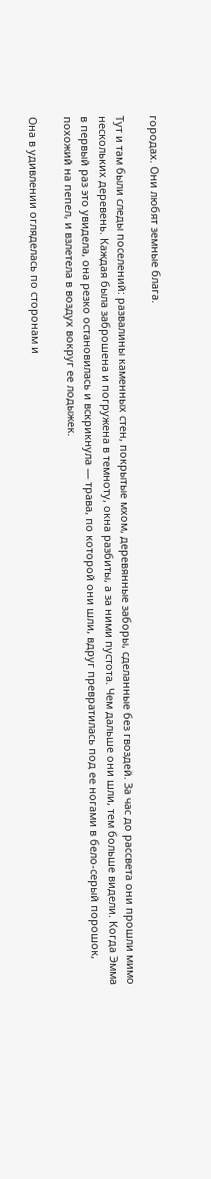городах. Они любят земные блага.

Тут и там были следы поселений: развалины каменных стен, покрытые мхом, деревянные заборы, сделанные без гвоздей. За час до рассвета они прошли мимо нескольких деревень. Каждая была заброшена и погружена в темноту, окна разбиты, а за ними пустота. Чем дальше они шли, тем больше видели. Когда Эмма в первый раз это увидела, она резко остановилась и вскрикнула — трава, по которой они шли, вдруг превратилась под ее ногами в бело-серый порошок, похожий на пепел, и взлетела в воздух вокруг ее лодыжек.

Она в удивлении огляделась по сторонам и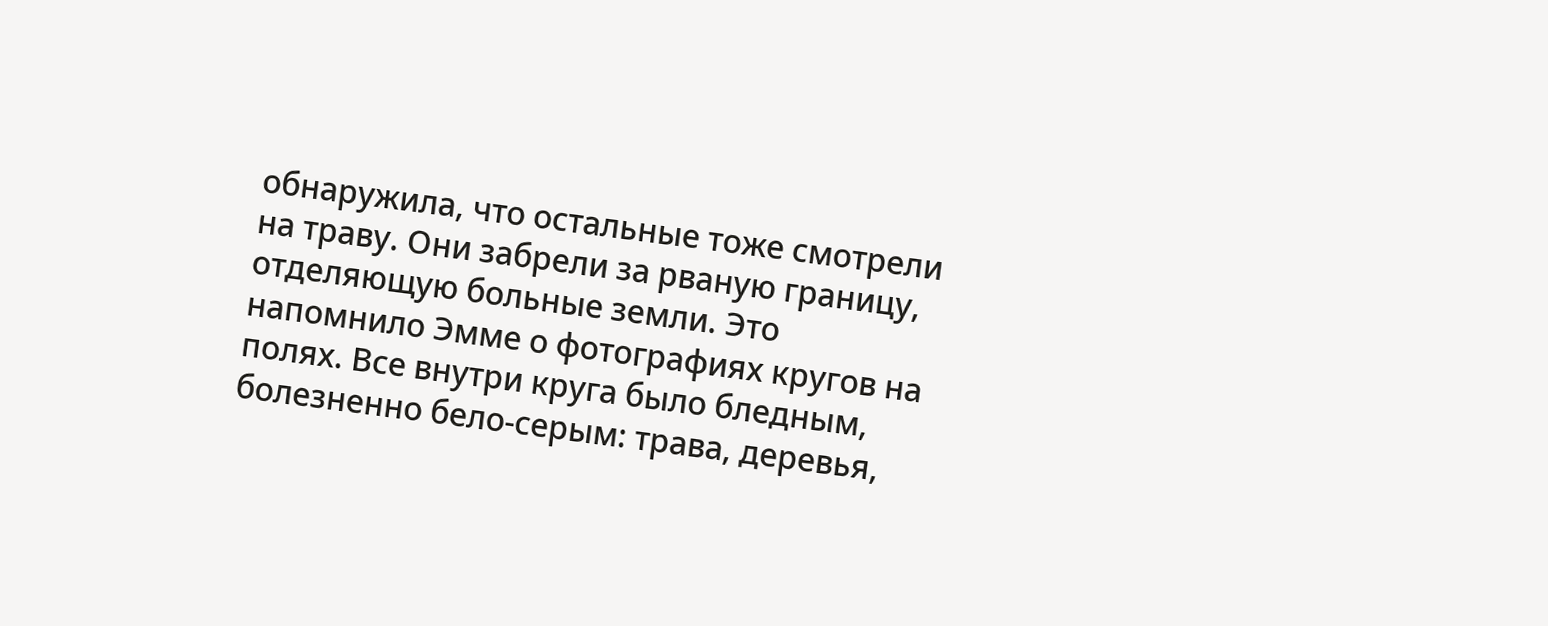обнаружила, что остальные тоже смотрели на траву. Они забрели за рваную границу, отделяющую больные земли. Это напомнило Эмме о фотографиях кругов на полях. Все внутри круга было бледным, болезненно бело-серым: трава, деревья,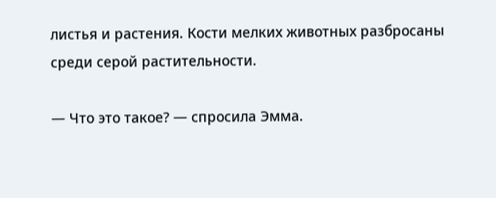листья и растения. Кости мелких животных разбросаны среди серой растительности.

— Что это такое? — спросила Эмма.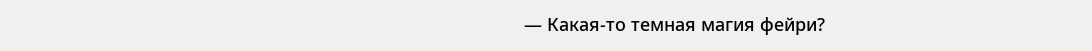— Какая-то темная магия фейри?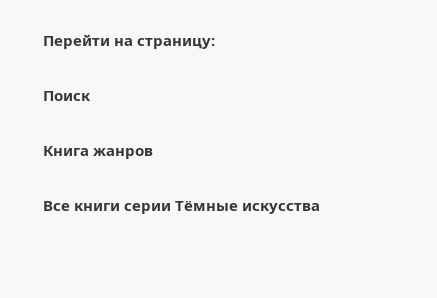Перейти на страницу:

Поиск

Книга жанров

Все книги серии Тёмные искусства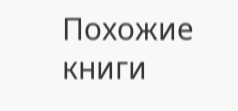Похожие книги